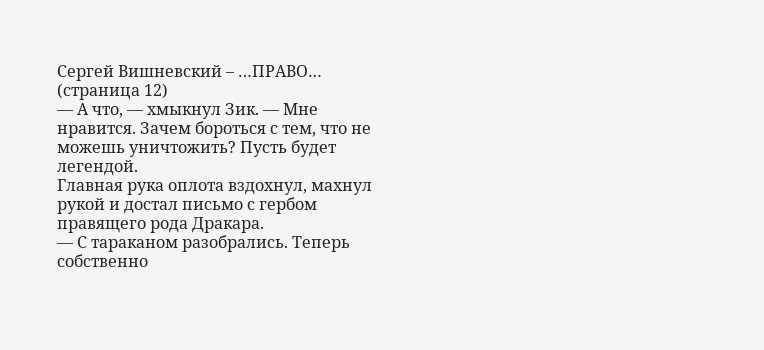Сергей Вишневский – …ПРАВО… (страница 12)
— А что, — хмыкнул Зик. — Мне нравится. Зачем бороться с тем, что не можешь уничтожить? Пусть будет легендой.
Главная рука оплота вздохнул, махнул рукой и достал письмо с гербом правящего рода Дракара.
— С тараканом разобрались. Теперь собственно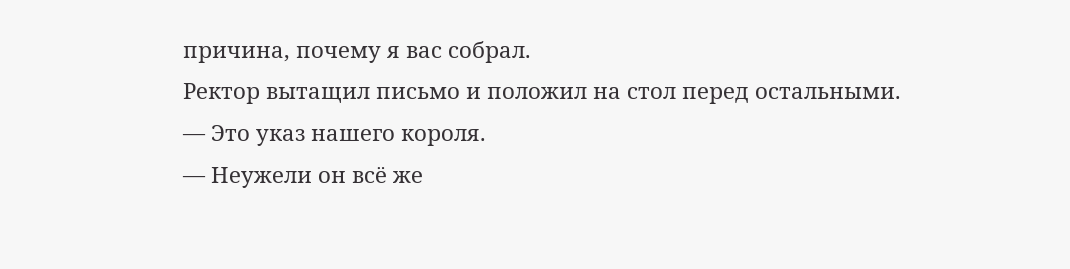причина, почему я вас собрал.
Ректор вытащил письмо и положил на стол перед остальными.
— Это указ нашего короля.
— Неужели он всё же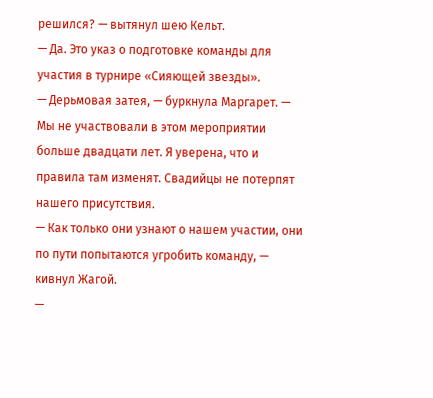решился? — вытянул шею Кельт.
— Да. Это указ о подготовке команды для участия в турнире «Сияющей звезды».
— Дерьмовая затея, — буркнула Маргарет. — Мы не участвовали в этом мероприятии больше двадцати лет. Я уверена, что и правила там изменят. Свадийцы не потерпят нашего присутствия.
— Как только они узнают о нашем участии, они по пути попытаются угробить команду, — кивнул Жагой.
—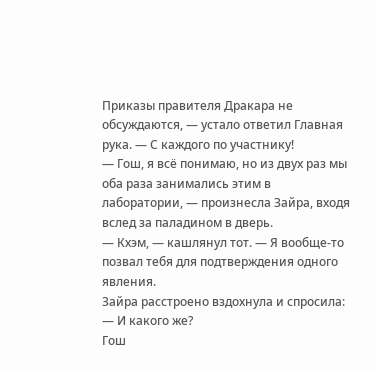Приказы правителя Дракара не обсуждаются, — устало ответил Главная рука. — С каждого по участнику!
— Гош, я всё понимаю, но из двух раз мы оба раза занимались этим в лаборатории, — произнесла Зайра, входя вслед за паладином в дверь.
— Кхэм, — кашлянул тот. — Я вообще-то позвал тебя для подтверждения одного явления.
Зайра расстроено вздохнула и спросила:
— И какого же?
Гош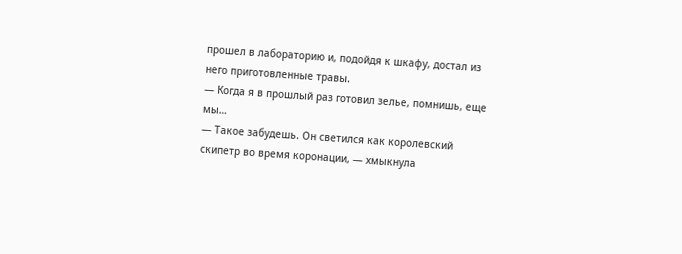прошел в лабораторию и, подойдя к шкафу, достал из него приготовленные травы.
— Когда я в прошлый раз готовил зелье, помнишь, еще мы…
— Такое забудешь. Он светился как королевский скипетр во время коронации, — хмыкнула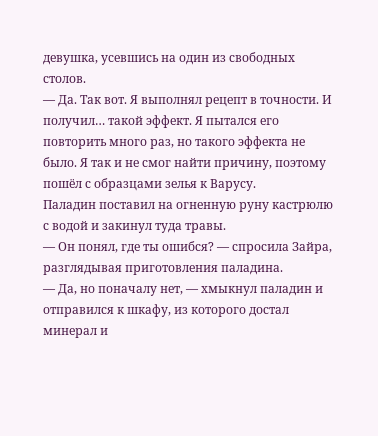девушка, усевшись на один из свободных столов.
— Да. Так вот. Я выполнял рецепт в точности. И получил… такой эффект. Я пытался его повторить много раз, но такого эффекта не было. Я так и не смог найти причину, поэтому пошёл с образцами зелья к Варусу.
Паладин поставил на огненную руну кастрюлю с водой и закинул туда травы.
— Он понял, где ты ошибся? — спросила Зайра, разглядывая приготовления паладина.
— Да, но поначалу нет, — хмыкнул паладин и отправился к шкафу, из которого достал минерал и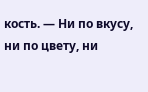кость. — Ни по вкусу, ни по цвету, ни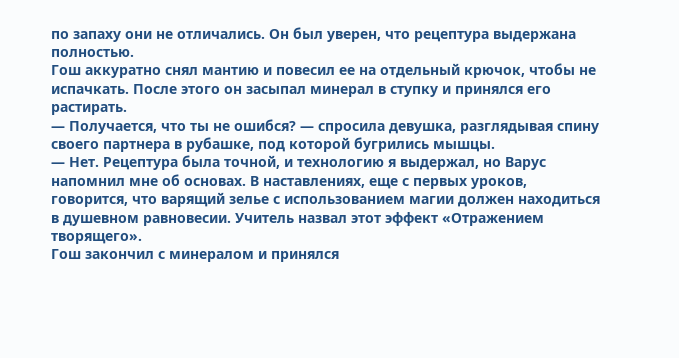по запаху они не отличались. Он был уверен, что рецептура выдержана полностью.
Гош аккуратно снял мантию и повесил ее на отдельный крючок, чтобы не испачкать. После этого он засыпал минерал в ступку и принялся его растирать.
— Получается, что ты не ошибся? — спросила девушка, разглядывая спину своего партнера в рубашке, под которой бугрились мышцы.
— Нет. Рецептура была точной, и технологию я выдержал, но Варус напомнил мне об основах. В наставлениях, еще с первых уроков, говорится, что варящий зелье с использованием магии должен находиться в душевном равновесии. Учитель назвал этот эффект «Отражением творящего».
Гош закончил с минералом и принялся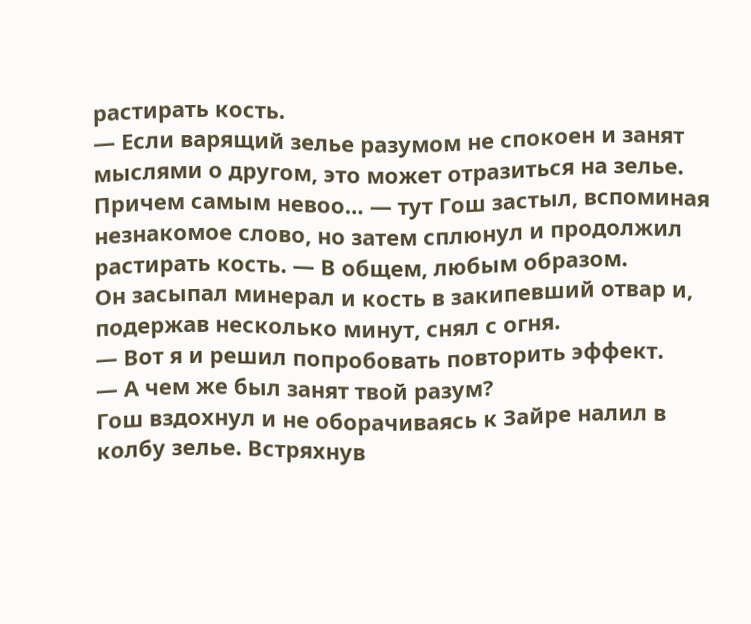растирать кость.
— Если варящий зелье разумом не спокоен и занят мыслями о другом, это может отразиться на зелье. Причем самым невоо… — тут Гош застыл, вспоминая незнакомое слово, но затем сплюнул и продолжил растирать кость. — В общем, любым образом.
Он засыпал минерал и кость в закипевший отвар и, подержав несколько минут, снял с огня.
— Вот я и решил попробовать повторить эффект.
— А чем же был занят твой разум?
Гош вздохнул и не оборачиваясь к Зайре налил в колбу зелье. Встряхнув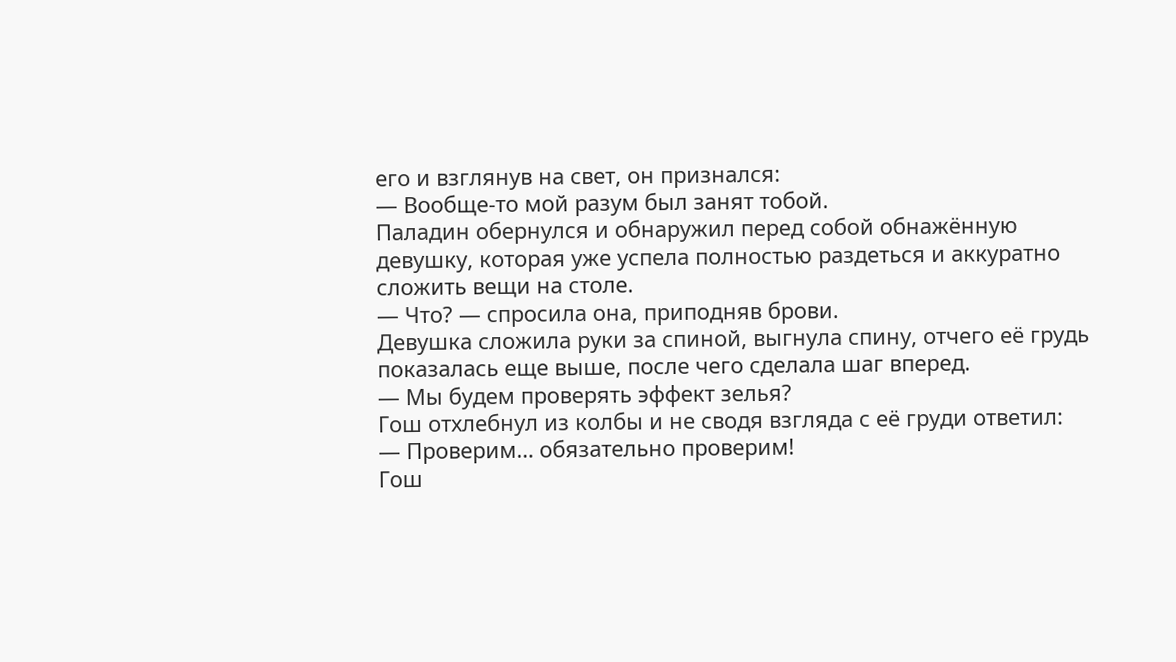его и взглянув на свет, он признался:
— Вообще-то мой разум был занят тобой.
Паладин обернулся и обнаружил перед собой обнажённую девушку, которая уже успела полностью раздеться и аккуратно сложить вещи на столе.
— Что? — спросила она, приподняв брови.
Девушка сложила руки за спиной, выгнула спину, отчего её грудь показалась еще выше, после чего сделала шаг вперед.
— Мы будем проверять эффект зелья?
Гош отхлебнул из колбы и не сводя взгляда с её груди ответил:
— Проверим… обязательно проверим!
Гош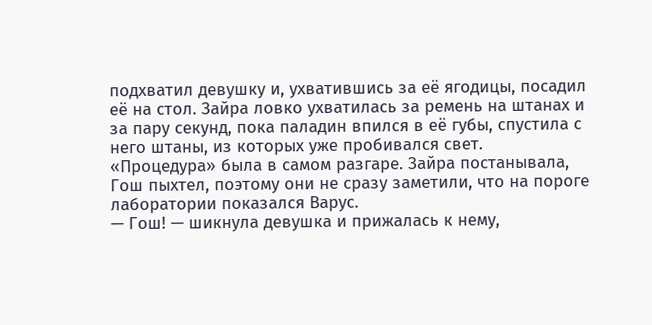подхватил девушку и, ухватившись за её ягодицы, посадил её на стол. Зайра ловко ухватилась за ремень на штанах и за пару секунд, пока паладин впился в её губы, спустила с него штаны, из которых уже пробивался свет.
«Процедура» была в самом разгаре. Зайра постанывала, Гош пыхтел, поэтому они не сразу заметили, что на пороге лаборатории показался Варус.
— Гош! — шикнула девушка и прижалась к нему,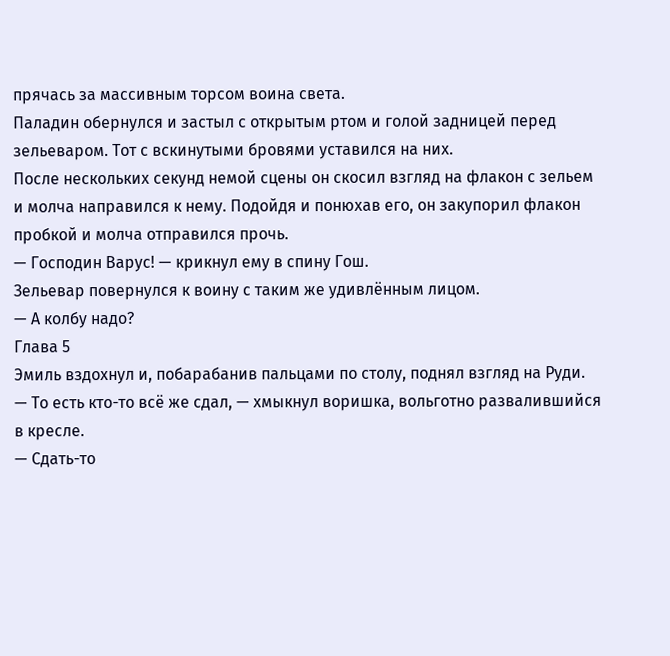прячась за массивным торсом воина света.
Паладин обернулся и застыл с открытым ртом и голой задницей перед зельеваром. Тот с вскинутыми бровями уставился на них.
После нескольких секунд немой сцены он скосил взгляд на флакон с зельем и молча направился к нему. Подойдя и понюхав его, он закупорил флакон пробкой и молча отправился прочь.
— Господин Варус! — крикнул ему в спину Гош.
Зельевар повернулся к воину с таким же удивлённым лицом.
— А колбу надо?
Глава 5
Эмиль вздохнул и, побарабанив пальцами по столу, поднял взгляд на Руди.
— То есть кто-то всё же сдал, — хмыкнул воришка, вольготно развалившийся в кресле.
— Сдать-то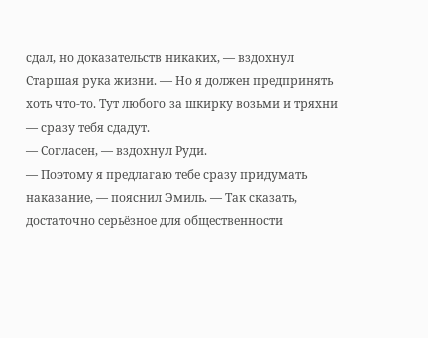сдал, но доказательств никаких, — вздохнул Старшая рука жизни. — Но я должен предпринять хоть что-то. Тут любого за шкирку возьми и тряхни — сразу тебя сдадут.
— Согласен, — вздохнул Руди.
— Поэтому я предлагаю тебе сразу придумать наказание, — пояснил Эмиль. — Так сказать, достаточно серьёзное для общественности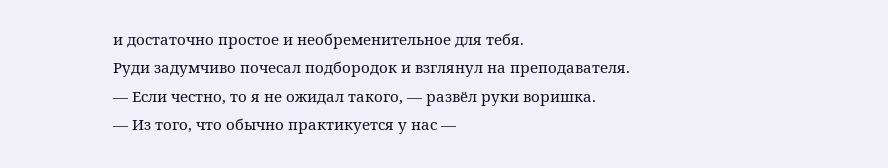и достаточно простое и необременительное для тебя.
Руди задумчиво почесал подбородок и взглянул на преподавателя.
— Если честно, то я не ожидал такого, — развёл руки воришка.
— Из того, что обычно практикуется у нас —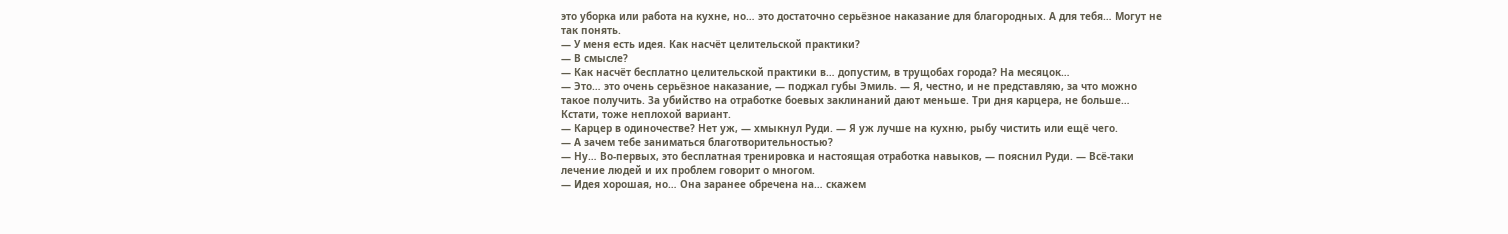это уборка или работа на кухне, но… это достаточно серьёзное наказание для благородных. А для тебя… Могут не так понять.
— У меня есть идея. Как насчёт целительской практики?
— В смысле?
— Как насчёт бесплатно целительской практики в… допустим, в трущобах города? На месяцок…
— Это… это очень серьёзное наказание, — поджал губы Эмиль. — Я, честно, и не представляю, за что можно такое получить. За убийство на отработке боевых заклинаний дают меньше. Три дня карцера, не больше… Кстати, тоже неплохой вариант.
— Карцер в одиночестве? Нет уж, — хмыкнул Руди. — Я уж лучше на кухню, рыбу чистить или ещё чего.
— А зачем тебе заниматься благотворительностью?
— Ну… Во-первых, это бесплатная тренировка и настоящая отработка навыков, — пояснил Руди. — Всё-таки лечение людей и их проблем говорит о многом.
— Идея хорошая, но… Она заранее обречена на… скажем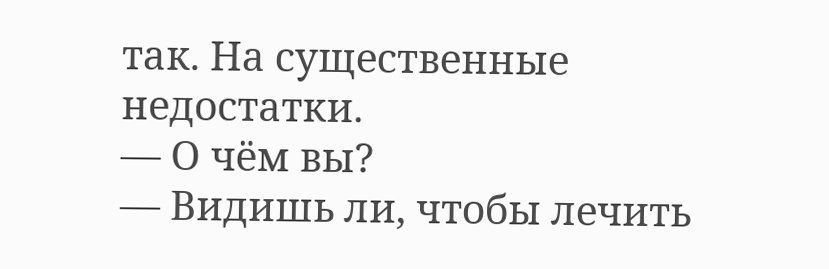так. На существенные недостатки.
— О чём вы?
— Видишь ли, чтобы лечить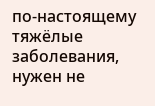по-настоящему тяжёлые заболевания, нужен не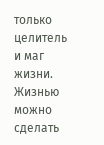только целитель и маг жизни. Жизнью можно сделать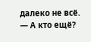далеко не всё.
— А кто ещё?